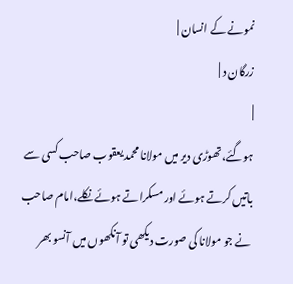نمونے کے انسان |
زرگان د |
|
ہوگئے،تھوڑی دیر میں مولانا محمد یعقوب صاحب کسی سے باتیں کرتے ہوئے اور مسکراتے ہوئے نکلے،امام صاحب نے جو مولانا کی صورت دیکھی تو آنکھوں میں آنسو بھر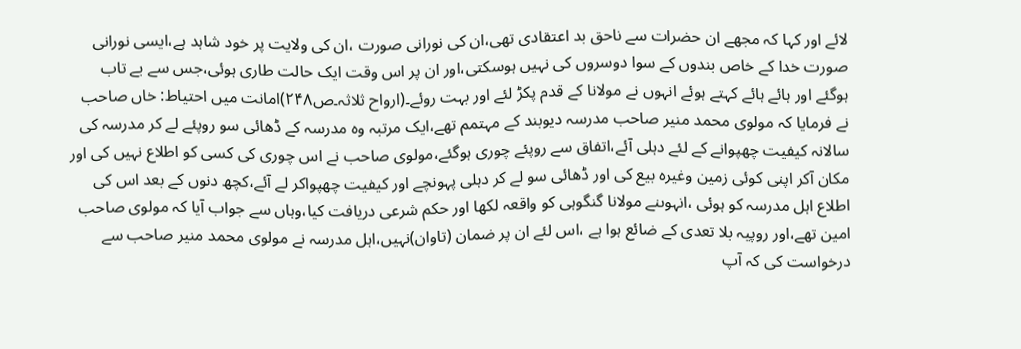لائے اور کہا کہ مجھے ان حضرات سے ناحق بد اعتقادی تھی،ان کی نورانی صورت ،ان کی ولایت پر خود شاہد ہے،ایسی نورانی صورت خدا کے خاص بندوں کے سوا دوسروں کی نہیں ہوسکتی،اور ان پر اس وقت ایک حالت طاری ہوئی،جس سے بے تاب ہوگئے اور ہائے ہائے کہتے ہوئے انہوں نے مولانا کے قدم پکڑ لئے اور بہت روئے۔(ارواح ثلاثہ۔ص۲۴۸)امانت میں احتیاط: خاں صاحب نے فرمایا کہ مولوی محمد منیر صاحب مدرسہ دیوبند کے مہتمم تھے،ایک مرتبہ وہ مدرسہ کے ڈھائی سو روپئے لے کر مدرسہ کی سالانہ کیفیت چھپوانے کے لئے دہلی آئے،اتفاق سے روپئے چوری ہوگئے،مولوی صاحب نے اس چوری کی کسی کو اطلاع نہیں کی اور مکان آکر اپنی کوئی زمین وغیرہ بیع کی اور ڈھائی سو لے کر دہلی پہونچے اور کیفیت چھپواکر لے آئے،کچھ دنوں کے بعد اس کی اطلاع اہل مدرسہ کو ہوئی ،انہوںنے مولانا گنگوہی کو واقعہ لکھا اور حکم شرعی دریافت کیا،وہاں سے جواب آیا کہ مولوی صاحب امین تھے،اور روپیہ بلا تعدی کے ضائع ہوا ہے ،اس لئے ان پر ضمان (تاوان)نہیں،اہل مدرسہ نے مولوی محمد منیر صاحب سے درخواست کی کہ آپ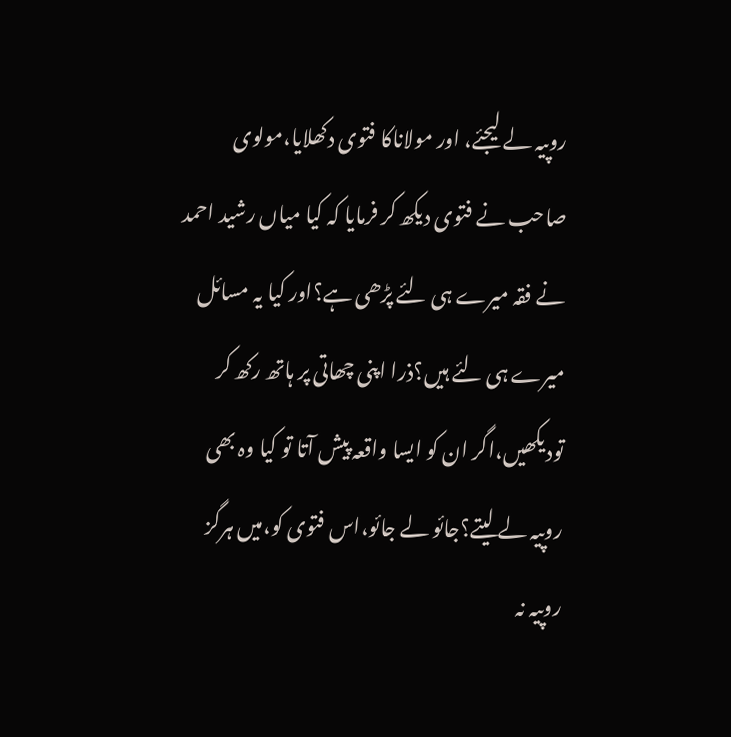روپیہ لے لیجئے، اور مولاناکا فتوی دکھلایا،مولوی صاحب نے فتوی دیکھ کر فرمایا کہ کیا میاں رشید احمد نے فقہ میرے ہی لئے پڑھی ہے؟اور کیا یہ مسائل میرے ہی لئے ہیں؟ذرا اپنی چھاتی پر ہاتھ رکھ کر تودیکھیں،اگر ان کو ایسا واقعہ پیش آتا تو کیا وہ بھی روپیہ لے لیتے؟جائو لے جائو،اس فتوی کو،میں ہرگز روپیہ نہ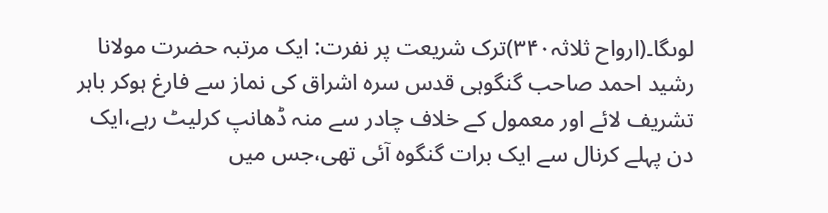لوںگا۔(ارواح ثلاثہ۳۴۰)ترک شریعت پر نفرت: ایک مرتبہ حضرت مولانا رشید احمد صاحب گنگوہی قدس سرہ اشراق کی نماز سے فارغ ہوکر باہر تشریف لائے اور معمول کے خلاف چادر سے منہ ڈھانپ کرلیٹ رہے،ایک دن پہلے کرنال سے ایک برات گنگوہ آئی تھی،جس میں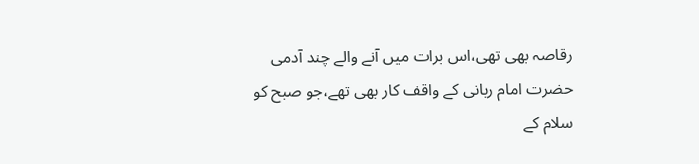رقاصہ بھی تھی،اس برات میں آنے والے چند آدمی حضرت امام ربانی کے واقف کار بھی تھے،جو صبح کو سلام کے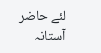لئے حاضر آستانہ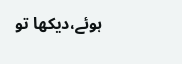ہوئے،دیکھا تو